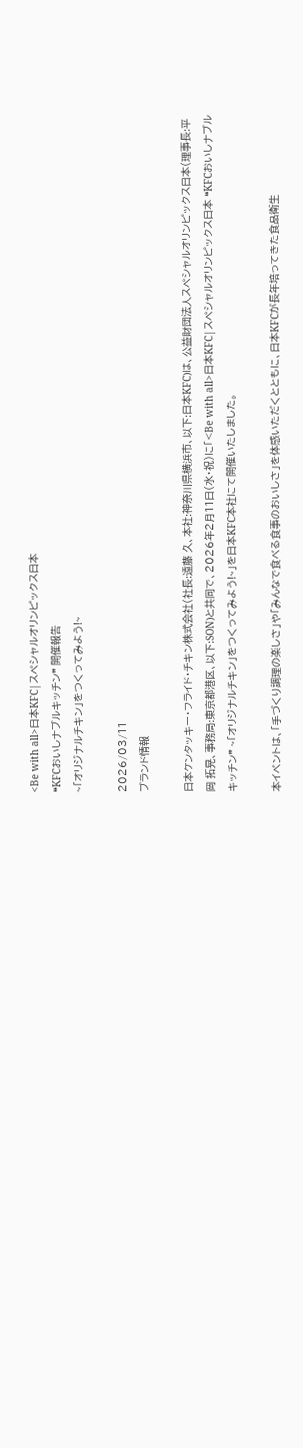<Be with all>日本KFC|スペシャルオリンピックス日本
❝KFCおいしナブルキッチン❞ 開催報告
~「オリジナルチキン」をつくってみよう!~

2026/03/11
ブランド情報

日本ケンタッキー・フライド・チキン株式会社(社長:遠藤 久、本社:神奈川県横浜市、以下:日本KFC)は、公益財団法人スペシャルオリンピックス日本(理事長:平岡 拓晃、事務局:東京都港区、以下:SON)と共同で、2026年2月11日(水・祝)に「<Be with all>日本KFC|スペシャルオリンピックス日本 ❝KFCおいしナブルキッチン❞ ~「オリジナルチキン」をつくってみよう!~」を日本KFC本社にて開催いたしました。

本イベントは、「手づくり調理の楽しさ」や「みんなで食べる食事のおいしさ」を体感いただくとともに、日本KFCが長年培ってきた食品衛生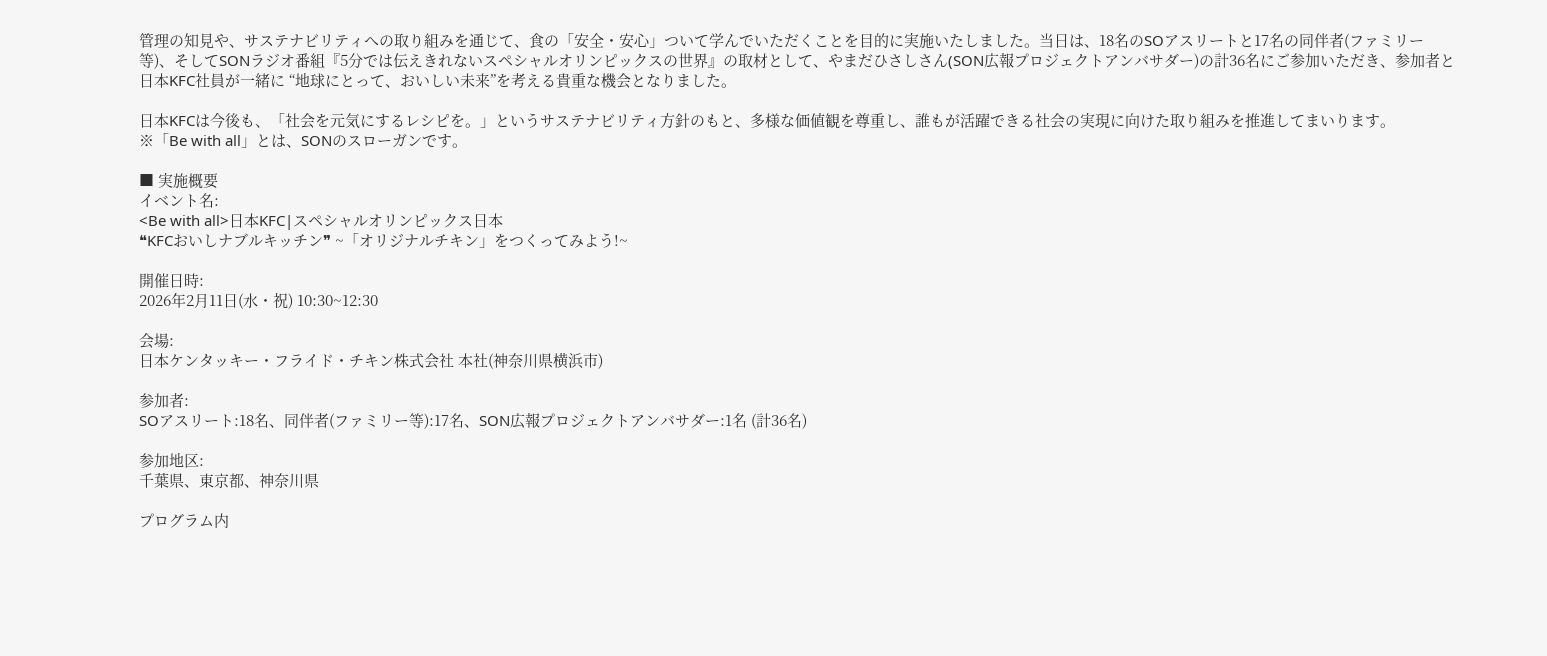管理の知見や、サステナビリティへの取り組みを通じて、食の「安全・安心」ついて学んでいただくことを目的に実施いたしました。当日は、18名のSOアスリートと17名の同伴者(ファミリー等)、そしてSONラジオ番組『5分では伝えきれないスペシャルオリンピックスの世界』の取材として、やまだひさしさん(SON広報プロジェクトアンバサダー)の計36名にご参加いただき、参加者と日本KFC社員が一緒に “地球にとって、おいしい未来”を考える貴重な機会となりました。

日本KFCは今後も、「社会を元気にするレシピを。」というサステナビリティ方針のもと、多様な価値観を尊重し、誰もが活躍できる社会の実現に向けた取り組みを推進してまいります。
※「Be with all」とは、SONのスローガンです。

■ 実施概要
イベント名:
<Be with all>日本KFC|スペシャルオリンピックス日本
❝KFCおいしナブルキッチン❞ ~「オリジナルチキン」をつくってみよう!~

開催日時:
2026年2月11日(水・祝) 10:30~12:30

会場:
日本ケンタッキー・フライド・チキン株式会社 本社(神奈川県横浜市)

参加者:
SOアスリート:18名、同伴者(ファミリー等):17名、SON広報プロジェクトアンバサダー:1名 (計36名)

参加地区:
千葉県、東京都、神奈川県

プログラム内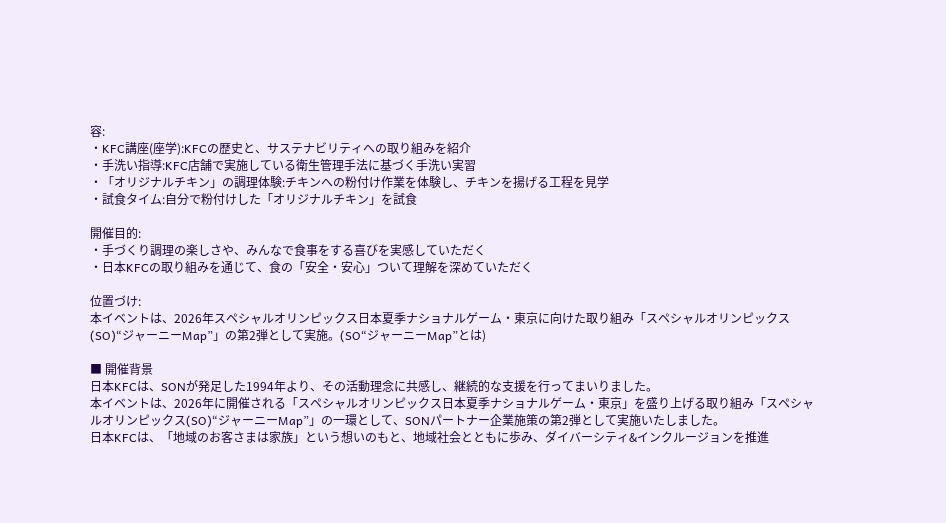容:
・KFC講座(座学):KFCの歴史と、サステナビリティへの取り組みを紹介
・手洗い指導:KFC店舗で実施している衛生管理手法に基づく手洗い実習
・「オリジナルチキン」の調理体験:チキンへの粉付け作業を体験し、チキンを揚げる工程を見学
・試食タイム:自分で粉付けした「オリジナルチキン」を試食

開催目的:
・手づくり調理の楽しさや、みんなで食事をする喜びを実感していただく
・日本KFCの取り組みを通じて、食の「安全・安心」ついて理解を深めていただく

位置づけ:
本イベントは、2026年スペシャルオリンピックス日本夏季ナショナルゲーム・東京に向けた取り組み「スペシャルオリンピックス(SO)“ジャーニーMap”」の第2弾として実施。(SO“ジャーニーMap”とは)

■ 開催背景
日本KFCは、SONが発足した1994年より、その活動理念に共感し、継続的な支援を行ってまいりました。
本イベントは、2026年に開催される「スペシャルオリンピックス日本夏季ナショナルゲーム・東京」を盛り上げる取り組み「スペシャルオリンピックス(SO)“ジャーニーMap”」の一環として、SONパートナー企業施策の第2弾として実施いたしました。
日本KFCは、「地域のお客さまは家族」という想いのもと、地域社会とともに歩み、ダイバーシティ&インクルージョンを推進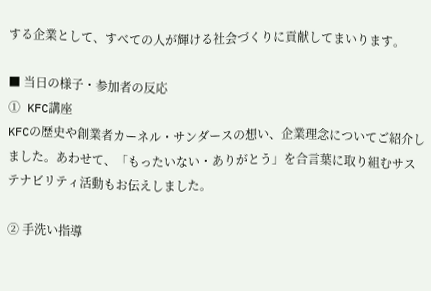する企業として、すべての人が輝ける社会づくりに貢献してまいります。

■ 当日の様子・参加者の反応
① KFC講座
KFCの歴史や創業者カーネル・サンダースの想い、企業理念についてご紹介しました。あわせて、「もったいない・ありがとう」を合言葉に取り組むサステナビリティ活動もお伝えしました。

② 手洗い指導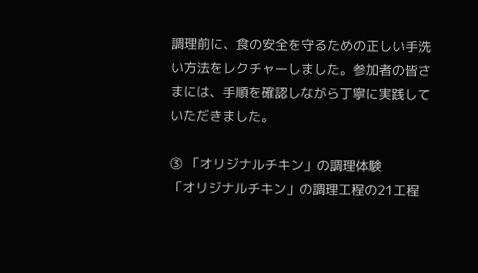調理前に、食の安全を守るための正しい手洗い方法をレクチャーしました。参加者の皆さまには、手順を確認しながら丁寧に実践していただきました。

③ 「オリジナルチキン」の調理体験
「オリジナルチキン」の調理工程の21工程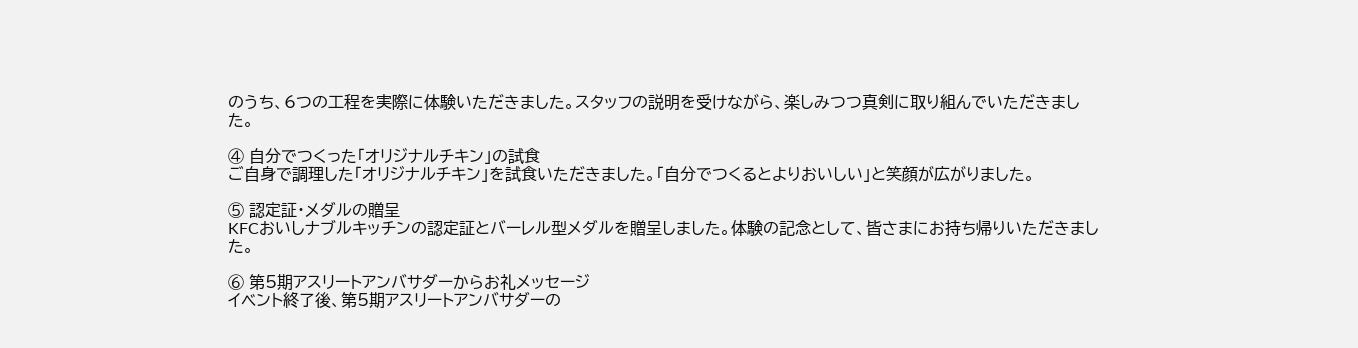のうち、6つの工程を実際に体験いただきました。スタッフの説明を受けながら、楽しみつつ真剣に取り組んでいただきました。

④ 自分でつくった「オリジナルチキン」の試食
ご自身で調理した「オリジナルチキン」を試食いただきました。「自分でつくるとよりおいしい」と笑顔が広がりました。

⑤ 認定証・メダルの贈呈
KFCおいしナブルキッチンの認定証とバーレル型メダルを贈呈しました。体験の記念として、皆さまにお持ち帰りいただきました。

⑥ 第5期アスリートアンバサダーからお礼メッセージ
イベント終了後、第5期アスリートアンバサダーの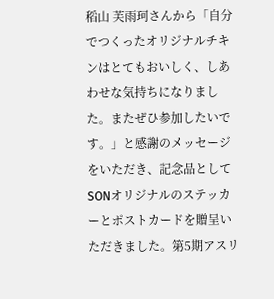稻山 芙雨珂さんから「自分でつくったオリジナルチキンはとてもおいしく、しあわせな気持ちになりました。またぜひ参加したいです。」と感謝のメッセージをいただき、記念品としてSONオリジナルのステッカーとポストカードを贈呈いただきました。第5期アスリ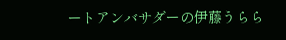ートアンバサダーの伊藤うらら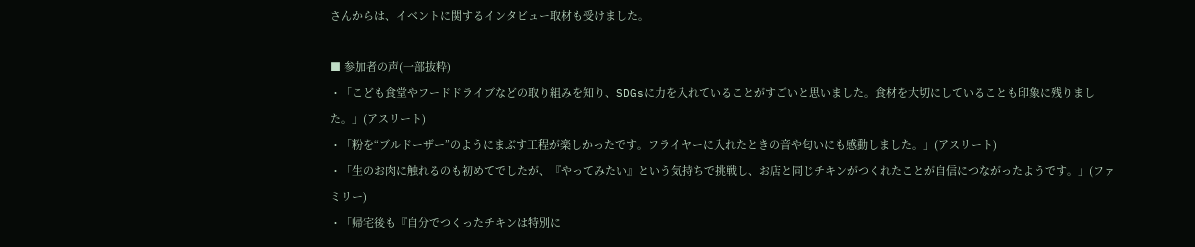さんからは、イベントに関するインタビュー取材も受けました。

■ 参加者の声(一部抜粋)
・「こども食堂やフードドライブなどの取り組みを知り、SDGsに力を入れていることがすごいと思いました。食材を大切にしていることも印象に残りました。」(アスリート)
・「粉を“ブルドーザー”のようにまぶす工程が楽しかったです。フライヤーに入れたときの音や匂いにも感動しました。」(アスリート)
・「生のお肉に触れるのも初めてでしたが、『やってみたい』という気持ちで挑戦し、お店と同じチキンがつくれたことが自信につながったようです。」(ファミリー)
・「帰宅後も『自分でつくったチキンは特別に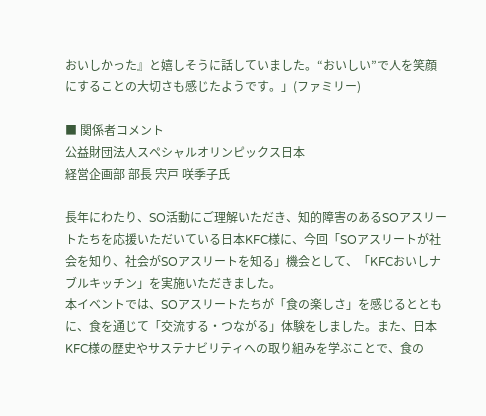おいしかった』と嬉しそうに話していました。“おいしい”で人を笑顔にすることの大切さも感じたようです。」(ファミリー)

■ 関係者コメント
公益財団法人スペシャルオリンピックス日本
経営企画部 部長 宍戸 咲季子氏

長年にわたり、SO活動にご理解いただき、知的障害のあるSOアスリートたちを応援いただいている日本KFC様に、今回「SOアスリートが社会を知り、社会がSOアスリートを知る」機会として、「KFCおいしナブルキッチン」を実施いただきました。
本イベントでは、SOアスリートたちが「食の楽しさ」を感じるとともに、食を通じて「交流する・つながる」体験をしました。また、日本KFC様の歴史やサステナビリティへの取り組みを学ぶことで、食の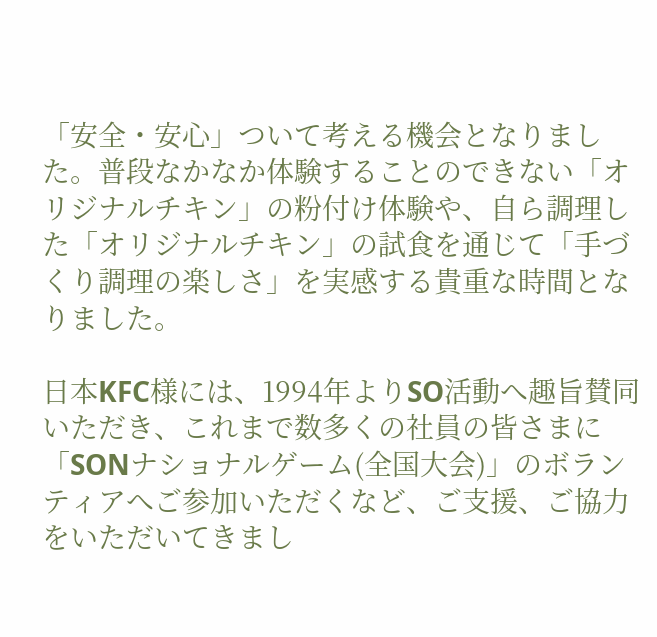「安全・安心」ついて考える機会となりました。普段なかなか体験することのできない「オリジナルチキン」の粉付け体験や、自ら調理した「オリジナルチキン」の試食を通じて「手づくり調理の楽しさ」を実感する貴重な時間となりました。

日本KFC様には、1994年よりSO活動へ趣旨賛同いただき、これまで数多くの社員の皆さまに「SONナショナルゲーム(全国大会)」のボランティアへご参加いただくなど、ご支援、ご協力をいただいてきまし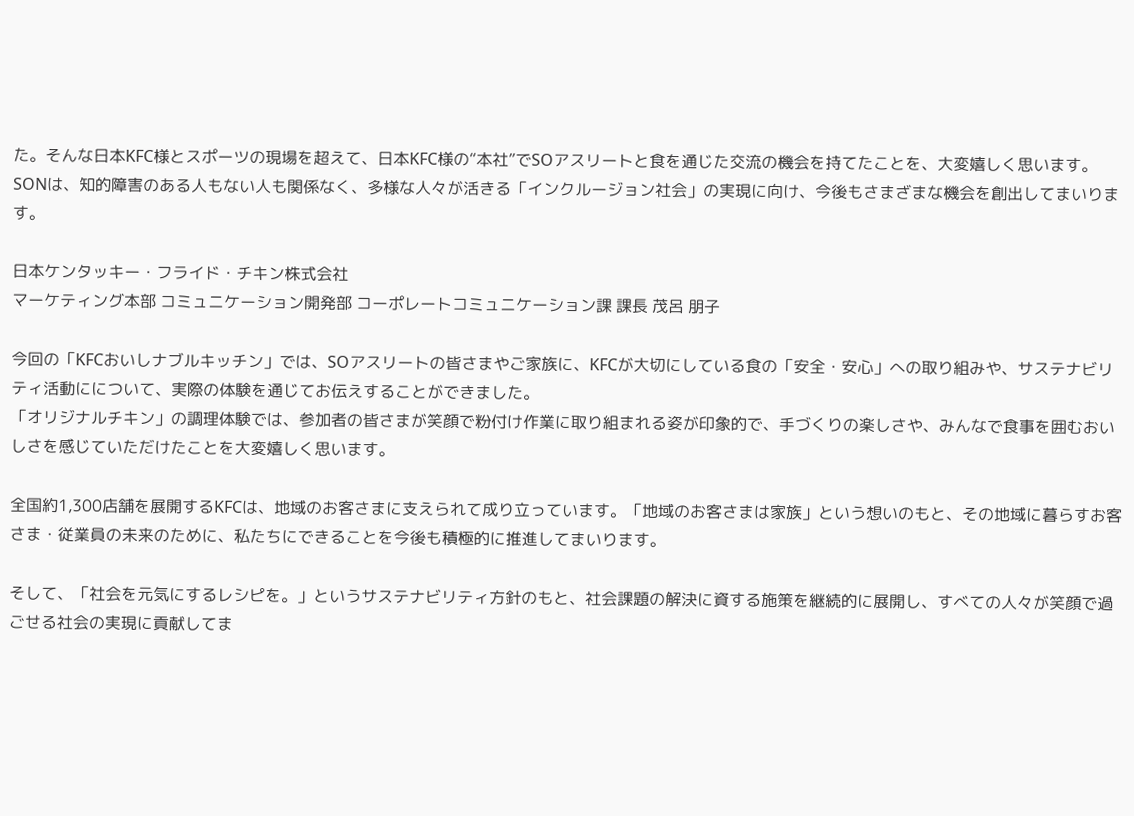た。そんな日本KFC様とスポーツの現場を超えて、日本KFC様の“本社”でSOアスリートと食を通じた交流の機会を持てたことを、大変嬉しく思います。
SONは、知的障害のある人もない人も関係なく、多様な人々が活きる「インクルージョン社会」の実現に向け、今後もさまざまな機会を創出してまいります。

日本ケンタッキー・フライド・チキン株式会社
マーケティング本部 コミュニケーション開発部 コーポレートコミュニケーション課 課長 茂呂 朋子

今回の「KFCおいしナブルキッチン」では、SOアスリートの皆さまやご家族に、KFCが大切にしている食の「安全・安心」への取り組みや、サステナビリティ活動にについて、実際の体験を通じてお伝えすることができました。
「オリジナルチキン」の調理体験では、参加者の皆さまが笑顔で粉付け作業に取り組まれる姿が印象的で、手づくりの楽しさや、みんなで食事を囲むおいしさを感じていただけたことを大変嬉しく思います。

全国約1,300店舗を展開するKFCは、地域のお客さまに支えられて成り立っています。「地域のお客さまは家族」という想いのもと、その地域に暮らすお客さま・従業員の未来のために、私たちにできることを今後も積極的に推進してまいります。

そして、「社会を元気にするレシピを。」というサステナビリティ方針のもと、社会課題の解決に資する施策を継続的に展開し、すべての人々が笑顔で過ごせる社会の実現に貢献してま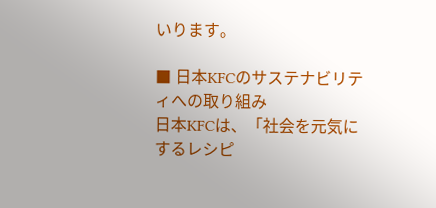いります。

■ 日本KFCのサステナビリティへの取り組み
日本KFCは、「社会を元気にするレシピ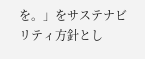を。」をサステナビリティ方針とし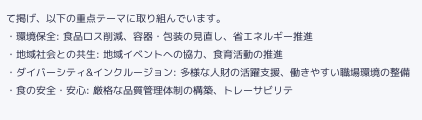て掲げ、以下の重点テーマに取り組んでいます。
・環境保全: 食品ロス削減、容器・包装の見直し、省エネルギー推進
・地域社会との共生: 地域イベントへの協力、食育活動の推進
・ダイバーシティ&インクルージョン: 多様な人財の活躍支援、働きやすい職場環境の整備
・食の安全・安心: 厳格な品質管理体制の構築、トレーサビリテ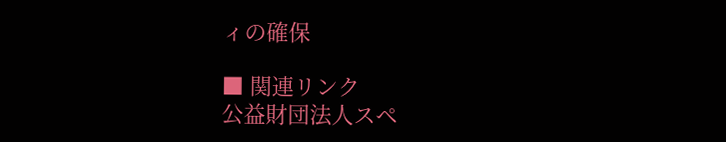ィの確保

■ 関連リンク
公益財団法人スペ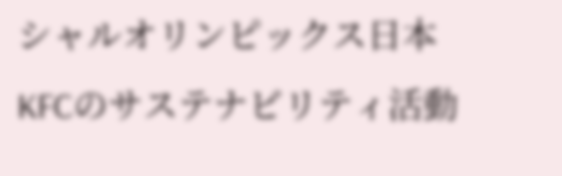シャルオリンピックス日本
KFCのサステナビリティ活動